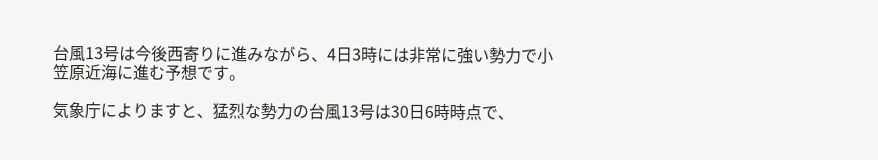台風13号は今後西寄りに進みながら、4日3時には非常に強い勢力で小笠原近海に進む予想です。

気象庁によりますと、猛烈な勢力の台風13号は30日6時時点で、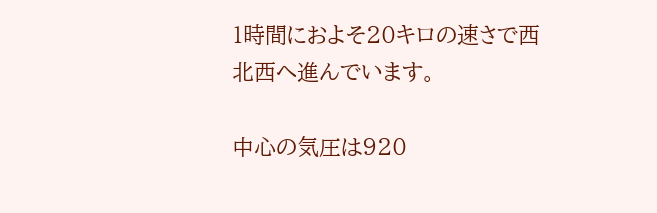1時間におよそ20キロの速さで西北西へ進んでいます。

中心の気圧は920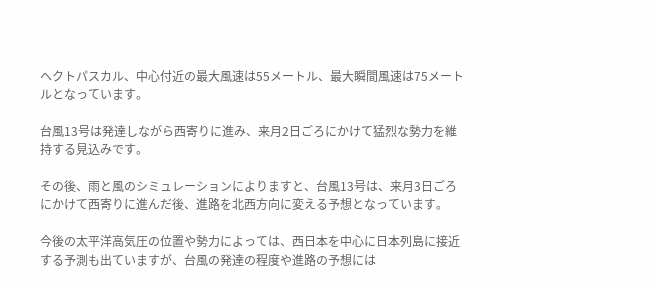ヘクトパスカル、中心付近の最大風速は55メートル、最大瞬間風速は75メートルとなっています。

台風13号は発達しながら西寄りに進み、来月2日ごろにかけて猛烈な勢力を維持する見込みです。

その後、雨と風のシミュレーションによりますと、台風13号は、来月3日ごろにかけて西寄りに進んだ後、進路を北西方向に変える予想となっています。

今後の太平洋高気圧の位置や勢力によっては、西日本を中心に日本列島に接近する予測も出ていますが、台風の発達の程度や進路の予想には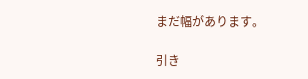まだ幅があります。

引き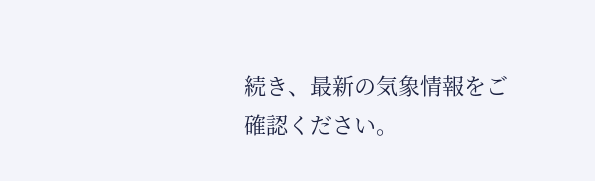続き、最新の気象情報をご確認ください。